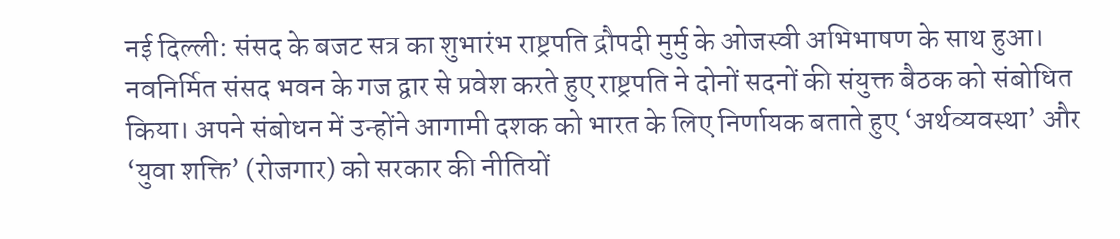नई दिल्ली: संसद के बजट सत्र का शुभारंभ राष्ट्रपति द्रौपदी मुर्मु के ओजस्वी अभिभाषण के साथ हुआ। नवनिर्मित संसद भवन के गज द्वार से प्रवेश करते हुए राष्ट्रपति ने दोनों सदनों की संयुक्त बैठक को संबोधित किया। अपने संबोधन में उन्होंने आगामी दशक को भारत के लिए निर्णायक बताते हुए ‘अर्थव्यवस्था’ और ‘युवा शक्ति’ (रोजगार) को सरकार की नीतियों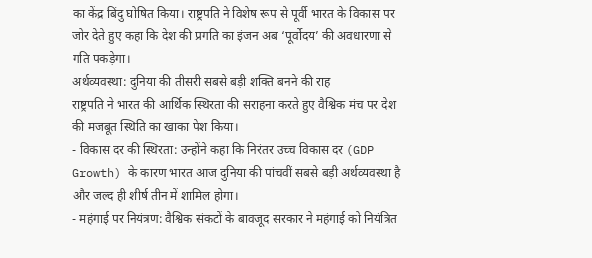का केंद्र बिंदु घोषित किया। राष्ट्रपति ने विशेष रूप से पूर्वी भारत के विकास पर जोर देते हुए कहा कि देश की प्रगति का इंजन अब ‘पूर्वोदय’ की अवधारणा से गति पकड़ेगा।
अर्थव्यवस्था: दुनिया की तीसरी सबसे बड़ी शक्ति बनने की राह
राष्ट्रपति ने भारत की आर्थिक स्थिरता की सराहना करते हुए वैश्विक मंच पर देश की मजबूत स्थिति का खाका पेश किया।
- विकास दर की स्थिरता: उन्होंने कहा कि निरंतर उच्च विकास दर (GDP Growth) के कारण भारत आज दुनिया की पांचवीं सबसे बड़ी अर्थव्यवस्था है और जल्द ही शीर्ष तीन में शामिल होगा।
- महंगाई पर नियंत्रण: वैश्विक संकटों के बावजूद सरकार ने महंगाई को नियंत्रित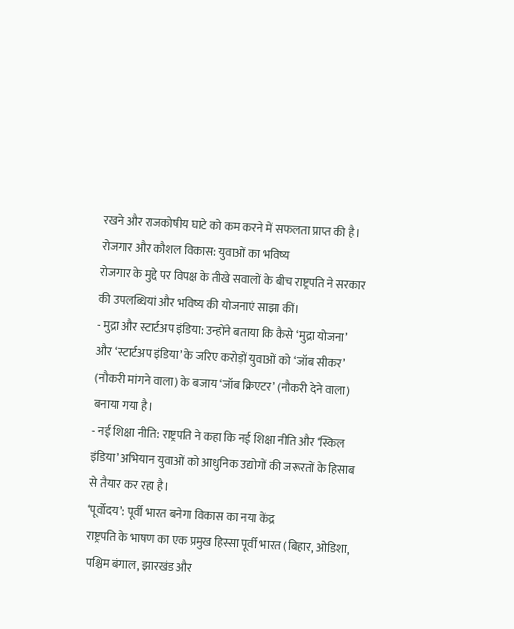रखने और राजकोषीय घाटे को कम करने में सफलता प्राप्त की है।
रोजगार और कौशल विकास: युवाओं का भविष्य
रोजगार के मुद्दे पर विपक्ष के तीखे सवालों के बीच राष्ट्रपति ने सरकार की उपलब्धियां और भविष्य की योजनाएं साझा कीं।
- मुद्रा और स्टार्टअप इंडिया: उन्होंने बताया कि कैसे ‘मुद्रा योजना’ और ‘स्टार्टअप इंडिया’ के जरिए करोड़ों युवाओं को ‘जॉब सीकर’ (नौकरी मांगने वाला) के बजाय ‘जॉब क्रिएटर’ (नौकरी देने वाला) बनाया गया है।
- नई शिक्षा नीति: राष्ट्रपति ने कहा कि नई शिक्षा नीति और ‘स्किल इंडिया’ अभियान युवाओं को आधुनिक उद्योगों की जरूरतों के हिसाब से तैयार कर रहा है।
‘पूर्वोदय’: पूर्वी भारत बनेगा विकास का नया केंद्र
राष्ट्रपति के भाषण का एक प्रमुख हिस्सा पूर्वी भारत (बिहार, ओडिशा, पश्चिम बंगाल, झारखंड और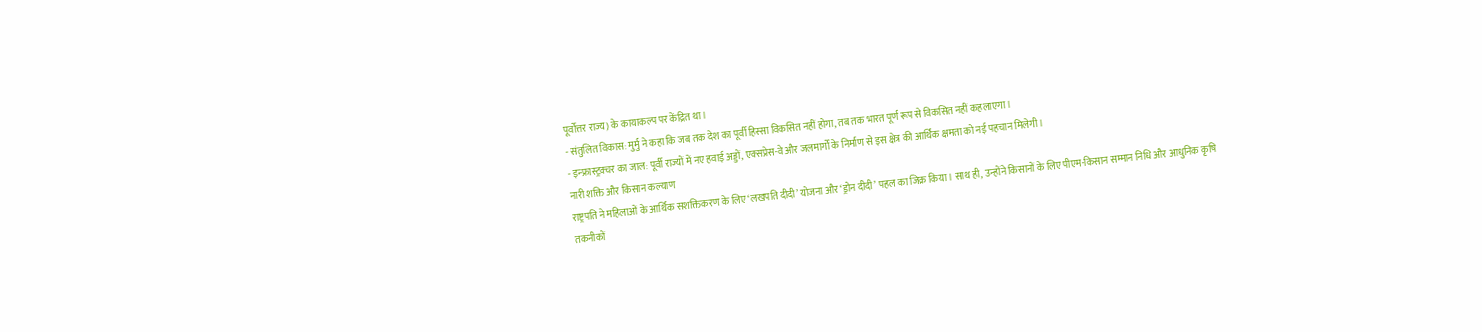पूर्वोत्तर राज्य) के कायाकल्प पर केंद्रित था।
- संतुलित विकास: मुर्मु ने कहा कि जब तक देश का पूर्वी हिस्सा विकसित नहीं होगा, तब तक भारत पूर्ण रूप से विकसित नहीं कहलाएगा।
- इन्फ्रास्ट्रक्चर का जाल: पूर्वी राज्यों में नए हवाई अड्डों, एक्सप्रेस-वे और जलमार्गों के निर्माण से इस क्षेत्र की आर्थिक क्षमता को नई पहचान मिलेगी।
नारी शक्ति और किसान कल्याण
राष्ट्रपति ने महिलाओं के आर्थिक सशक्तिकरण के लिए ‘लखपति दीदी’ योजना और ‘ड्रोन दीदी’ पहल का जिक्र किया। साथ ही, उन्होंने किसानों के लिए पीएम-किसान सम्मान निधि और आधुनिक कृषि तकनीकों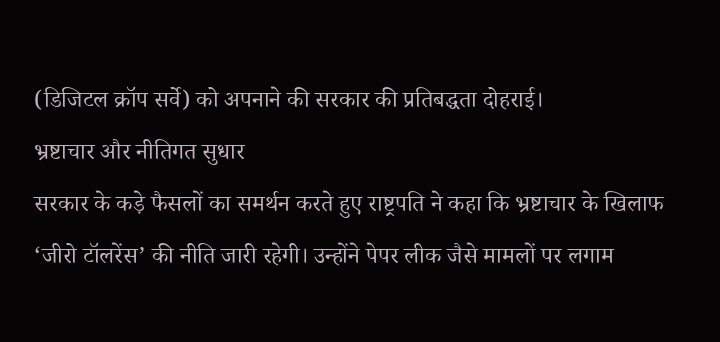(डिजिटल क्रॉप सर्वे) को अपनाने की सरकार की प्रतिबद्धता दोहराई।
भ्रष्टाचार और नीतिगत सुधार
सरकार के कड़े फैसलों का समर्थन करते हुए राष्ट्रपति ने कहा कि भ्रष्टाचार के खिलाफ ‘जीरो टॉलरेंस’ की नीति जारी रहेगी। उन्होंने पेपर लीक जैसे मामलों पर लगाम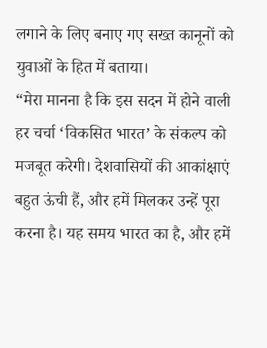लगाने के लिए बनाए गए सख्त कानूनों को युवाओं के हित में बताया।
“मेरा मानना है कि इस सदन में होने वाली हर चर्चा ‘विकसित भारत’ के संकल्प को मजबूत करेगी। देशवासियों की आकांक्षाएं बहुत ऊंची हैं, और हमें मिलकर उन्हें पूरा करना है। यह समय भारत का है, और हमें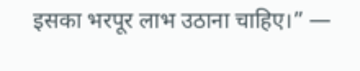इसका भरपूर लाभ उठाना चाहिए।” —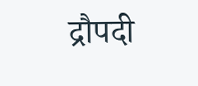द्रौपदी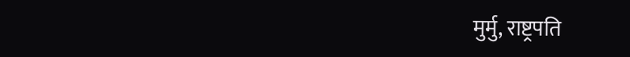मुर्मु, राष्ट्रपति